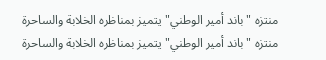منتزه "باند أمير الوطني" يتميز بمناظره الخلابة والساحرة
منتزه "باند أمير الوطني" يتميز بمناظره الخلابة والساحرة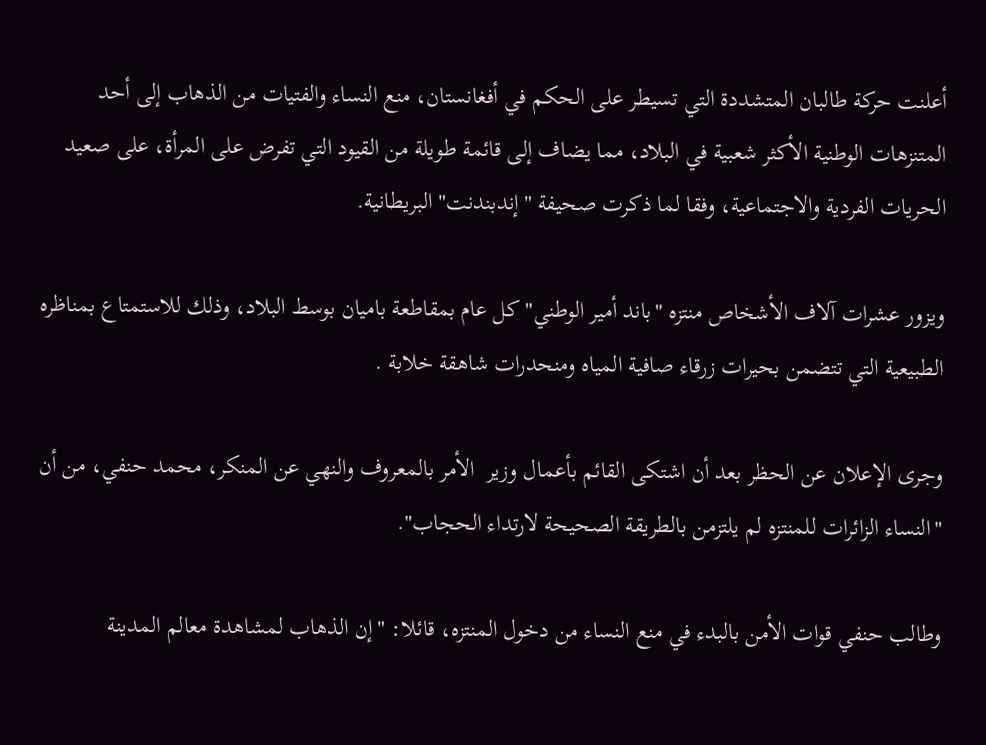أعلنت حركة طالبان المتشددة التي تسيطر على الحكم في أفغانستان، منع النساء والفتيات من الذهاب إلى أحد المتنزهات الوطنية الأكثر شعبية في البلاد، مما يضاف إلى قائمة طويلة من القيود التي تفرض على المرأة، على صعيد الحريات الفردية والاجتماعية، وفقا لما ذكرت صحيفة "إندبندنت" البريطانية.

ويزور عشرات آلاف الأشخاص منتزه "باند أمير الوطني" كل عام بمقاطعة باميان بوسط البلاد، وذلك للاستمتاع بمناظره الطبيعية التي تتضمن بحيرات زرقاء صافية المياه ومنحدرات شاهقة خلابة .

وجرى الإعلان عن الحظر بعد أن اشتكى القائم بأعمال وزير  الأمر بالمعروف والنهي عن المنكر، محمد حنفي، من أن "النساء الزائرات للمنتزه لم يلتزمن بالطريقة الصحيحة لارتداء الحجاب".

وطالب حنفي قوات الأمن بالبدء في منع النساء من دخول المنتزه، قائلا: "إن الذهاب لمشاهدة معالم المدينة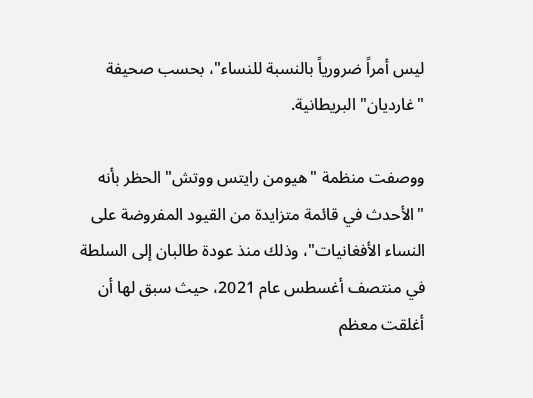ليس أمراً ضرورياً بالنسبة للنساء"، بحسب صحيفة "غارديان" البريطانية.

ووصفت منظمة "هيومن رايتس ووتش" الحظر بأنه "الأحدث في قائمة متزايدة من القيود المفروضة على النساء الأفغانيات"، وذلك منذ عودة طالبان إلى السلطة في منتصف أغسطس عام 2021، حيث سبق لها أن أغلقت معظم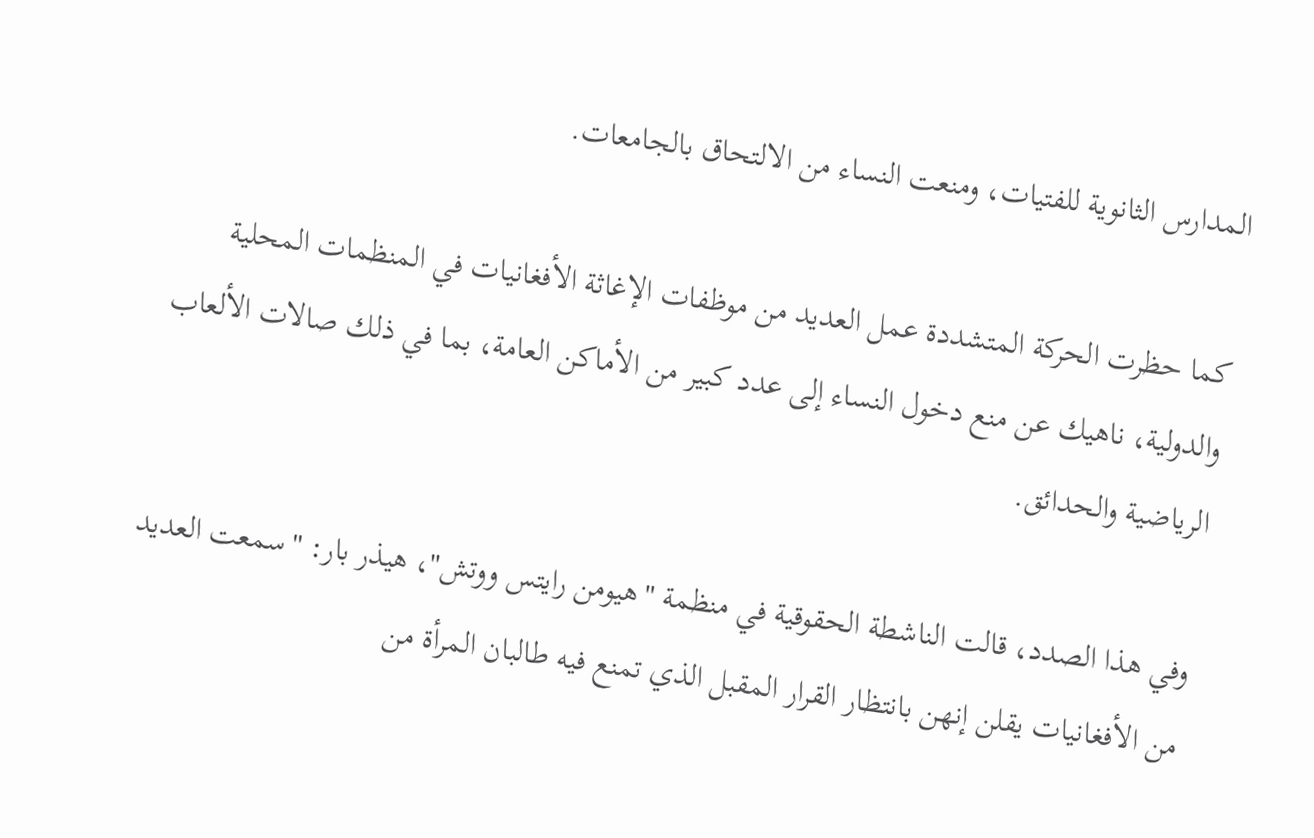المدارس الثانوية للفتيات، ومنعت النساء من الالتحاق بالجامعات.

كما حظرت الحركة المتشددة عمل العديد من موظفات الإغاثة الأفغانيات في المنظمات المحلية والدولية، ناهيك عن منع دخول النساء إلى عدد كبير من الأماكن العامة، بما في ذلك صالات الألعاب الرياضية والحدائق.

وفي هذا الصدد، قالت الناشطة الحقوقية في منظمة "هيومن رايتس ووتش"، هيذر بار: "سمعت العديد من الأفغانيات يقلن إنهن بانتظار القرار المقبل الذي تمنع فيه طالبان المرأة من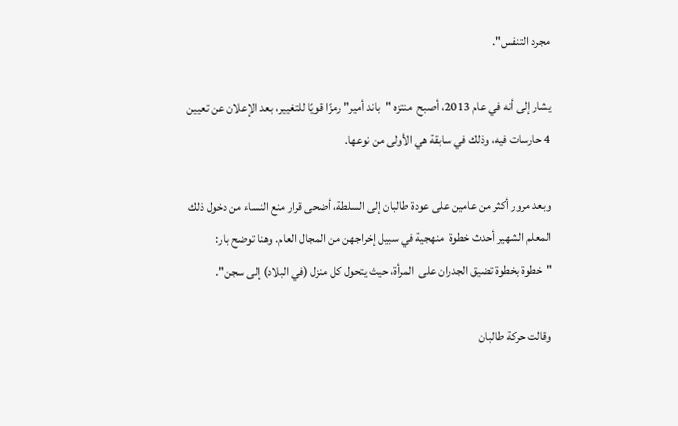مجرد التنفس".

يشار إلى أنه في عام 2013، أصبح  منتزه "باند أمير" رمزًا قويًا للتغيير، بعد الإعلان عن تعيين 4 حارسات فيه، وذلك في سابقة هي الأولى من نوعها.

وبعد مرور أكثر من عامين على عودة طالبان إلى السلطة، أضحى قرار منع النساء من دخول ذلك المعلم الشهير أحدث خطوة  منهجية في سبيل إخراجهن من المجال العام. وهنا توضح بار: "خطوة بخطوة تضيق الجدران على  المرأة، حيث يتحول كل منزل (في البلاد) إلى سجن".

وقالت حركة طالبان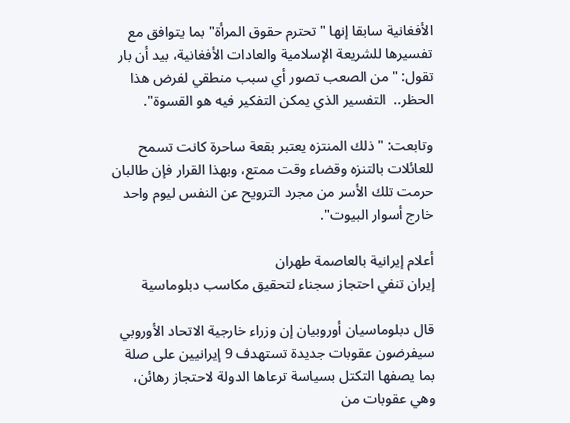الأفغانية سابقا إنها "تحترم حقوق المرأة" بما يتوافق مع تفسيرها للشريعة الإسلامية والعادات الأفغانية، بيد أن بار تقول: "من الصعب تصور أي سبب منطقي لفرض هذا الحظر..  التفسير الذي يمكن التفكير فيه هو القسوة".

وتابعت: "ذلك المنتزه يعتبر بقعة ساحرة كانت تسمح للعائلات بالتنزه وقضاء وقت ممتع، وبهذا القرار فإن طالبان حرمت تلك الأسر من مجرد الترويح عن النفس ليوم واحد خارج أسوار البيوت".

أعلام إيرانية بالعاصمة طهران
إيران تنفي احتجاز سجناء لتحقيق مكاسب دبلوماسية

قال دبلوماسيان أوروبيان إن وزراء خارجية الاتحاد الأوروبي سيفرضون عقوبات جديدة تستهدف 9 إيرانيين على صلة بما يصفها التكتل بسياسة ترعاها الدولة لاحتجاز رهائن، وهي عقوبات من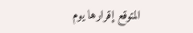المتوقع إقرارها يوم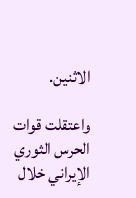الاثنين.

واعتقلت قوات الحرس الثوري الإيراني خلال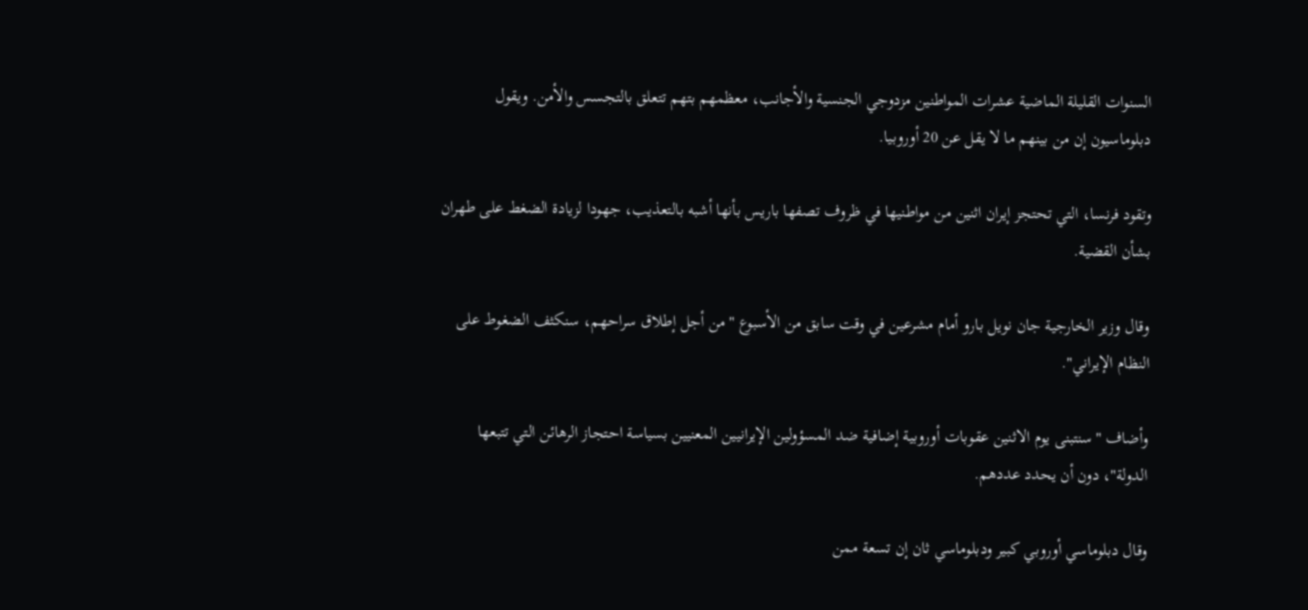السنوات القليلة الماضية عشرات المواطنين مزدوجي الجنسية والأجانب، معظمهم بتهم تتعلق بالتجسس والأمن. ويقول دبلوماسيون إن من بينهم ما لا يقل عن 20 أوروبيا.

وتقود فرنسا، التي تحتجز إيران اثنين من مواطنيها في ظروف تصفها باريس بأنها أشبه بالتعذيب، جهودا لزيادة الضغط على طهران بشأن القضية.

وقال وزير الخارجية جان نويل بارو أمام مشرعين في وقت سابق من الأسبوع "من أجل إطلاق سراحهم، سنكثف الضغوط على النظام الإيراني".

وأضاف "سنتبنى يوم الاثنين عقوبات أوروبية إضافية ضد المسؤولين الإيرانيين المعنيين بسياسة احتجاز الرهائن التي تتبعها الدولة"، دون أن يحدد عددهم.

وقال دبلوماسي أوروبي كبير ودبلوماسي ثان إن تسعة ممن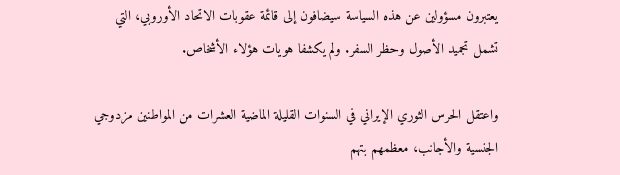يعتبرون مسؤولين عن هذه السياسة سيضافون إلى قائمة عقوبات الاتحاد الأوروبي، التي تشمل تجميد الأصول وحظر السفر. ولم يكشفا هويات هؤلاء الأشخاص.

واعتقل الحرس الثوري الإيراني في السنوات القليلة الماضية العشرات من المواطنين مزدوجي الجنسية والأجانب، معظمهم بتهم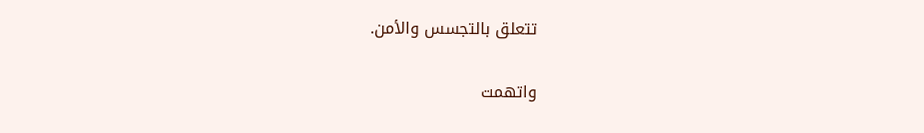تتعلق بالتجسس والأمن.

واتهمت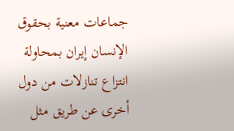جماعات معنية بحقوق الإنسان إيران بمحاولة انتزاع تنازلات من دول أخرى عن طريق مثل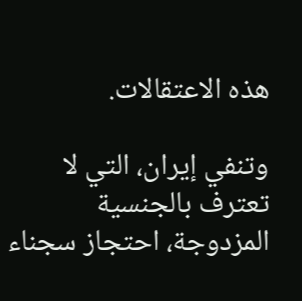هذه الاعتقالات.

وتنفي إيران، التي لا تعترف بالجنسية المزدوجة، احتجاز سجناء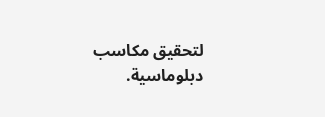لتحقيق مكاسب دبلوماسية.